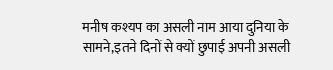मनीष कश्यप का असली नाम आया दुनिया के सामने,इतने दिनों से क्यों छुपाई अपनी असली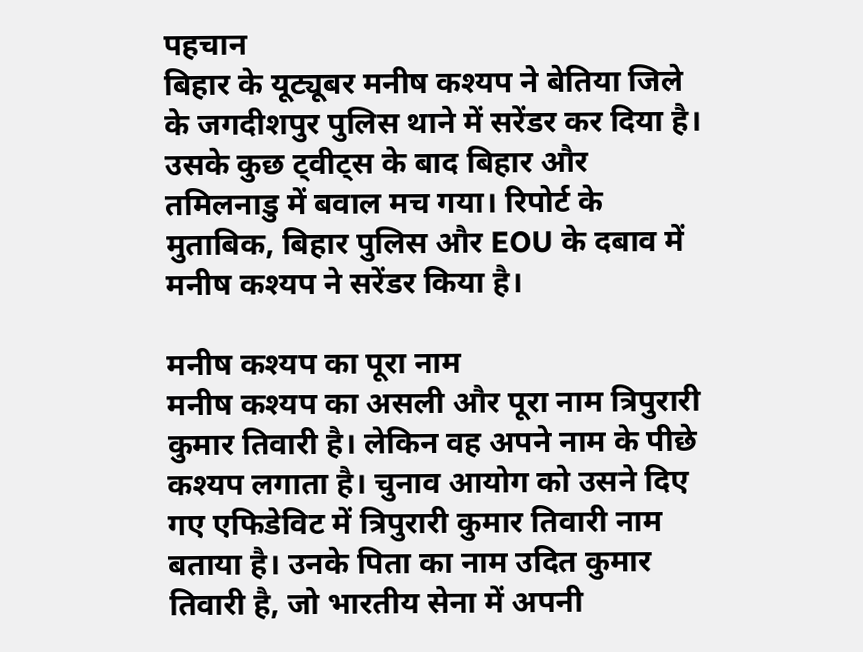पहचान
बिहार के यूट्यूबर मनीष कश्यप ने बेतिया जिले के जगदीशपुर पुलिस थाने में सरेंडर कर दिया है। उसके कुछ ट्वीट्स के बाद बिहार और तमिलनाडु में बवाल मच गया। रिपोर्ट के मुताबिक, बिहार पुलिस और EOU के दबाव में मनीष कश्यप ने सरेंडर किया है।

मनीष कश्यप का पूरा नाम
मनीष कश्यप का असली और पूरा नाम त्रिपुरारी कुमार तिवारी है। लेकिन वह अपने नाम के पीछे कश्यप लगाता है। चुनाव आयोग को उसने दिए गए एफिडेविट में त्रिपुरारी कुमार तिवारी नाम बताया है। उनके पिता का नाम उदित कुमार तिवारी है, जो भारतीय सेना में अपनी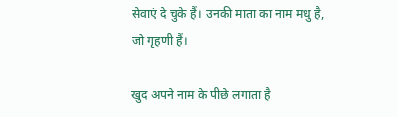सेवाएं दे चुके हैं। उनकी माता का नाम मधु है, जो गृहणी हैं।

खुद अपने नाम के पीछे लगाता है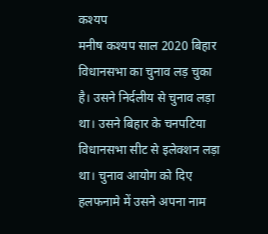कश्यप
मनीष कश्यप साल 2020 बिहार विधानसभा का चुनाव लड़ चुका है। उसने निर्दलीय से चुनाव लड़ा था। उसने बिहार के चनपटिया विधानसभा सीट से इलेक्शन लड़ा था। चुनाव आयोग को दिए हलफनामे में उसने अपना नाम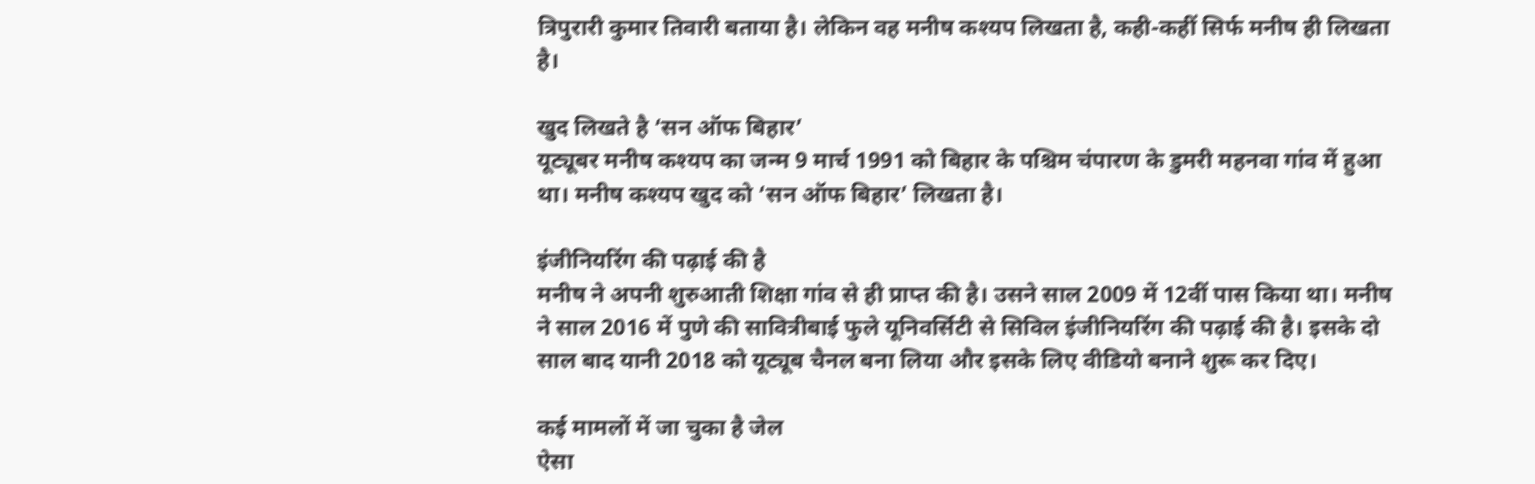त्रिपुरारी कुमार तिवारी बताया है। लेकिन वह मनीष कश्यप लिखता है, कही-कहीं सिर्फ मनीष ही लिखता है।

खुद लिखते है ‘सन ऑफ बिहार’
यूट्यूबर मनीष कश्यप का जन्म 9 मार्च 1991 को बिहार के पश्चिम चंपारण के डुमरी महनवा गांव में हुआ था। मनीष कश्यप खुद को ‘सन ऑफ बिहार’ लिखता है।

इंजीनियरिंग की पढ़ाई की है
मनीष ने अपनी शुरुआती शिक्षा गांव से ही प्राप्त की है। उसने साल 2009 में 12वीं पास किया था। मनीष ने साल 2016 में पुणे की सावित्रीबाई फुले यूनिवर्सिटी से सिविल इंजीनियरिंग की पढ़ाई की है। इसके दो साल बाद यानी 2018 को यूट्यूब चैनल बना लिया और इसके लिए वीडियो बनाने शुरू कर दिए।

कई मामलों में जा चुका है जेल
ऐसा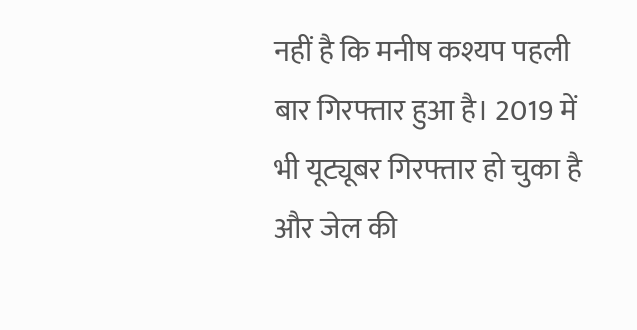नहीं है कि मनीष कश्यप पहली बार गिरफ्तार हुआ है। 2019 में भी यूट्यूबर गिरफ्तार हो चुका है और जेल की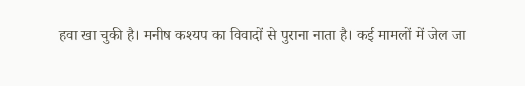हवा खा चुकी है। मनीष कश्यप का विवादों से पुराना नाता है। कई मामलों में जेल जा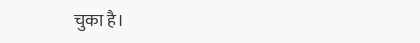चुका है।